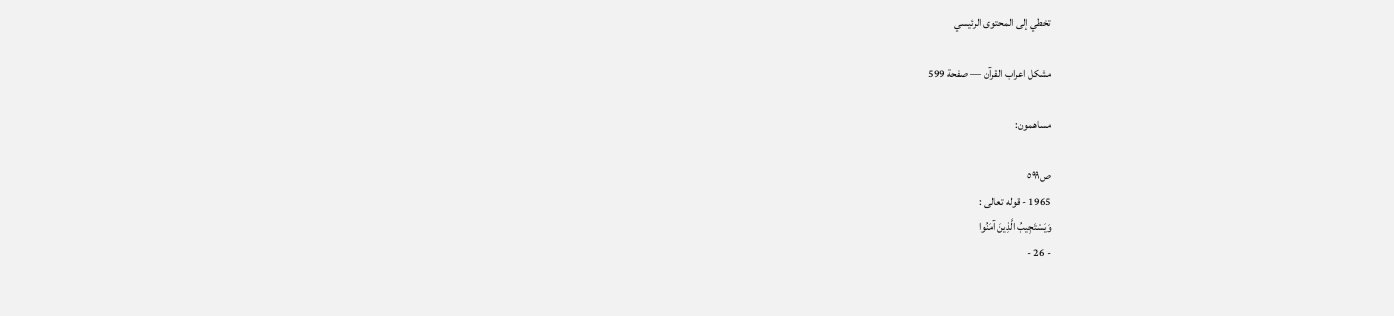تخطي إلى المحتوى الرئيسي

مشكل اعراب القرآن — صفحة 599

مساهمون:

ص٥٩٩
1965 - قوله تعالى :
وَيَسْتَجِيبُ الَّذِينَ آمَنُوا
- 26 -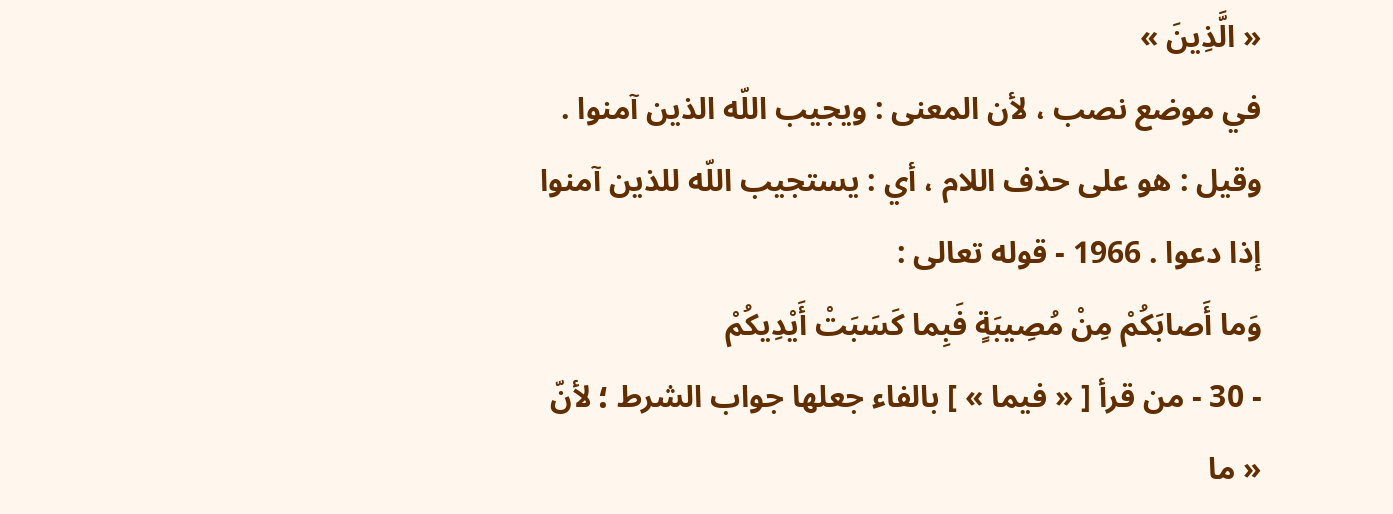« الَّذِينَ »
في موضع نصب ، لأن المعنى : ويجيب اللّه الذين آمنوا . وقيل : هو على حذف اللام ، أي : يستجيب اللّه للذين آمنوا إذا دعوا . 1966 - قوله تعالى :
وَما أَصابَكُمْ مِنْ مُصِيبَةٍ فَبِما كَسَبَتْ أَيْدِيكُمْ
- 30 - من قرأ [ « فيما » ] بالفاء جعلها جواب الشرط ؛ لأنّ « ما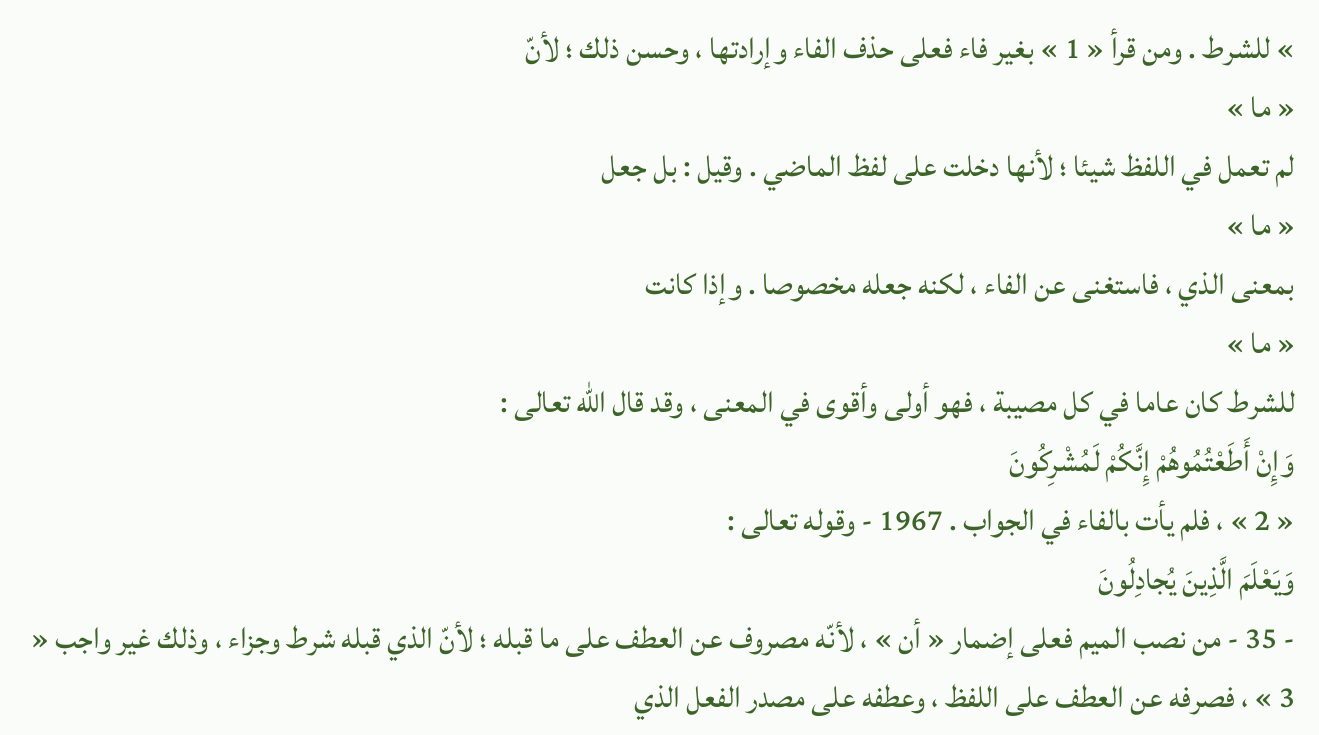» للشرط . ومن قرأ « 1 » بغير فاء فعلى حذف الفاء وإرادتها ، وحسن ذلك ؛ لأنّ
« ما »
لم تعمل في اللفظ شيئا ؛ لأنها دخلت على لفظ الماضي . وقيل : بل جعل
« ما »
بمعنى الذي ، فاستغنى عن الفاء ، لكنه جعله مخصوصا . وإذا كانت
« ما »
للشرط كان عاما في كل مصيبة ، فهو أولى وأقوى في المعنى ، وقد قال اللّه تعالى :
وَإِنْ أَطَعْتُمُوهُمْ إِنَّكُمْ لَمُشْرِكُونَ
« 2 » ، فلم يأت بالفاء في الجواب . 1967 - وقوله تعالى :
وَيَعْلَمَ الَّذِينَ يُجادِلُونَ
- 35 - من نصب الميم فعلى إضمار « أن » ، لأنّه مصروف عن العطف على ما قبله ؛ لأنّ الذي قبله شرط وجزاء ، وذلك غير واجب « 3 » ، فصرفه عن العطف على اللفظ ، وعطفه على مصدر الفعل الذي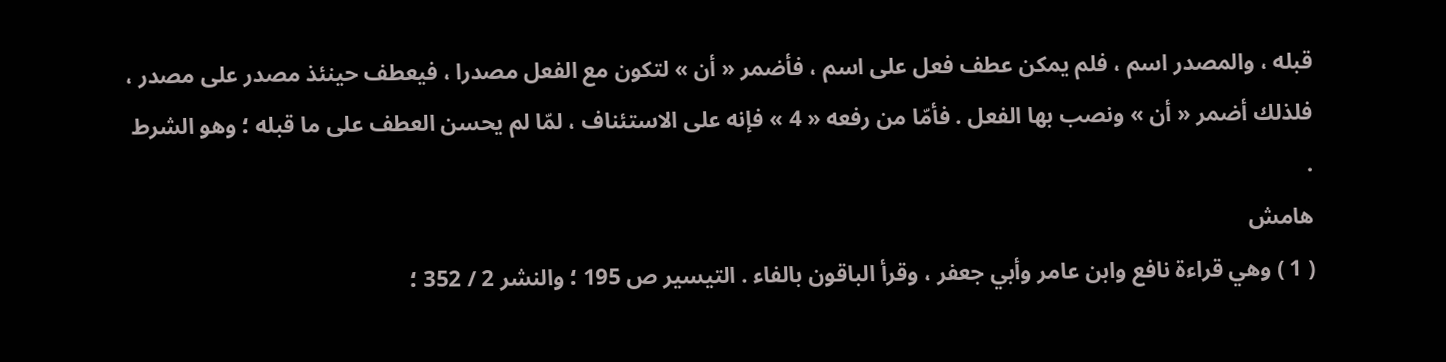قبله ، والمصدر اسم ، فلم يمكن عطف فعل على اسم ، فأضمر « أن » لتكون مع الفعل مصدرا ، فيعطف حينئذ مصدر على مصدر ، فلذلك أضمر « أن » ونصب بها الفعل . فأمّا من رفعه « 4 » فإنه على الاستئناف ، لمّا لم يحسن العطف على ما قبله ؛ وهو الشرط .
هامش
( 1 ) وهي قراءة نافع وابن عامر وأبي جعفر ، وقرأ الباقون بالفاء . التيسير ص 195 ؛ والنشر 2 / 352 ؛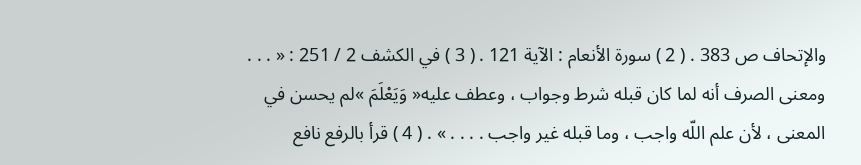والإتحاف ص 383 . ( 2 ) سورة الأنعام : الآية 121 . ( 3 ) في الكشف 2 / 251 : « . . . ومعنى الصرف أنه لما كان قبله شرط وجواب ، وعطف عليه« وَيَعْلَمَ »لم يحسن في المعنى ، لأن علم اللّه واجب ، وما قبله غير واجب . . . . » . ( 4 ) قرأ بالرفع نافع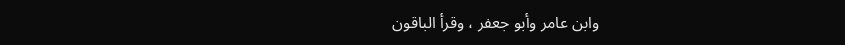وابن عامر وأبو جعفر ، وقرأ الباقون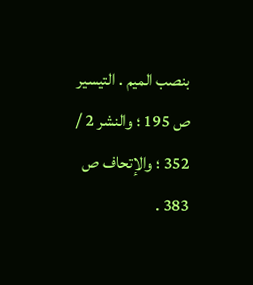بنصب الميم . التيسير ص 195 ؛ والنشر 2 / 352 ؛ والإتحاف ص 383 .